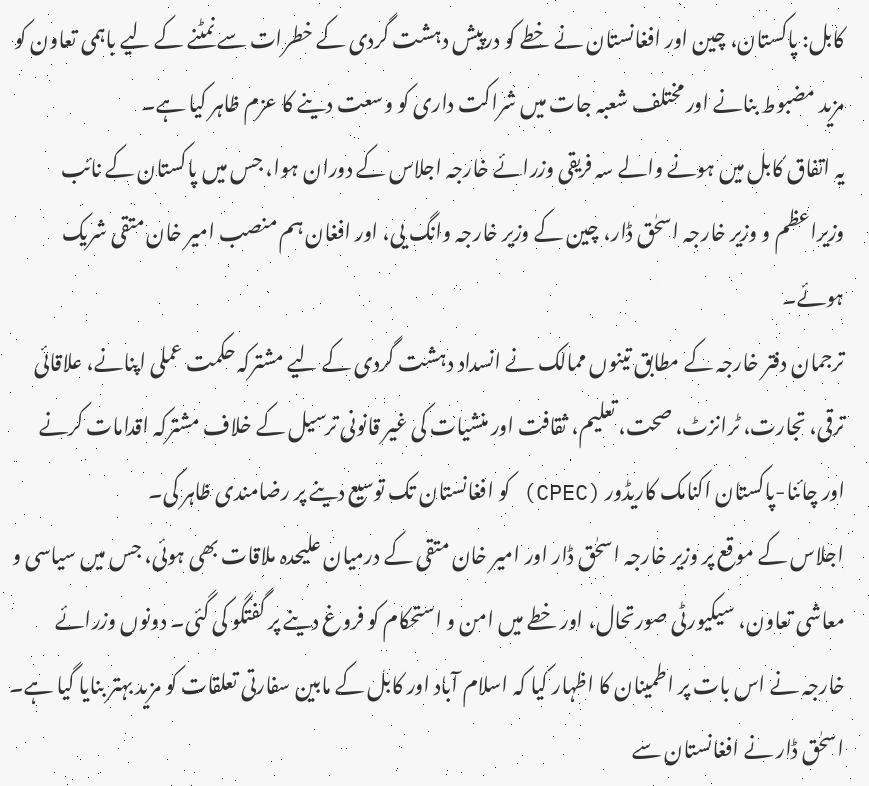کابل: پاکستان، چین اور افغانستان نے خطے کو درپیش دہشت گردی کے خطرات سے نمٹنے کے لیے باہمی تعاون کو مزید مضبوط بنانے اور مختلف شعبہ جات میں شراکت داری کو وسعت دینے کا عزم ظاہر کیا ہے۔
یہ اتفاق کابل میں ہونے والے سہ فریقی وزرائے خارجہ اجلاس کے دوران ہوا، جس میں پاکستان کے نائب وزیراعظم و وزیر خارجہ اسحٰق ڈار، چین کے وزیر خارجہ وانگ یی، اور افغان ہم منصب امیر خان متقی شریک ہوئے۔
ترجمان دفتر خارجہ کے مطابق تینوں ممالک نے انسداد دہشت گردی کے لیے مشترکہ حکمت عملی اپنانے، علاقائی ترقی، تجارت، ٹرانزٹ، صحت، تعلیم، ثقافت اور منشیات کی غیر قانونی ترسیل کے خلاف مشترکہ اقدامات کرنے اور چائنا-پاکستان اکنامک کاریڈور (CPEC) کو افغانستان تک توسیع دینے پر رضامندی ظاہر کی۔
اجلاس کے موقع پر وزیر خارجہ اسحٰق ڈار اور امیر خان متقی کے درمیان علیحدہ ملاقات بھی ہوئی، جس میں سیاسی و معاشی تعاون، سیکیورٹی صورتحال، اور خطے میں امن و استحکام کو فروغ دینے پر گفتگو کی گئی۔ دونوں وزرائے خارجہ نے اس بات پر اطمینان کا اظہار کیا کہ اسلام آباد اور کابل کے مابین سفارتی تعلقات کو مزید بہتر بنایا گیا ہے۔
اسحٰق ڈار نے افغانستان سے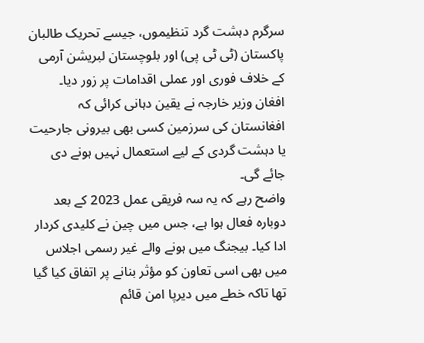سرگرم دہشت گرد تنظیموں، جیسے تحریک طالبان پاکستان (ٹی ٹی پی) اور بلوچستان لبریشن آرمی کے خلاف فوری اور عملی اقدامات پر زور دیا۔ افغان وزیر خارجہ نے یقین دہانی کرائی کہ افغانستان کی سرزمین کسی بھی بیرونی جارحیت یا دہشت گردی کے لیے استعمال نہیں ہونے دی جائے گی۔
واضح رہے کہ یہ سہ فریقی عمل 2023 کے بعد دوبارہ فعال ہوا ہے، جس میں چین نے کلیدی کردار ادا کیا۔ بیجنگ میں ہونے والے غیر رسمی اجلاس میں بھی اسی تعاون کو مؤثر بنانے پر اتفاق کیا گیا تھا تاکہ خطے میں دیرپا امن قائم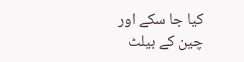کیا جا سکے اور چین کے بیلٹ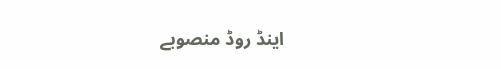اینڈ روڈ منصوبے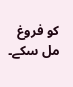کو فروغ مل سکے۔